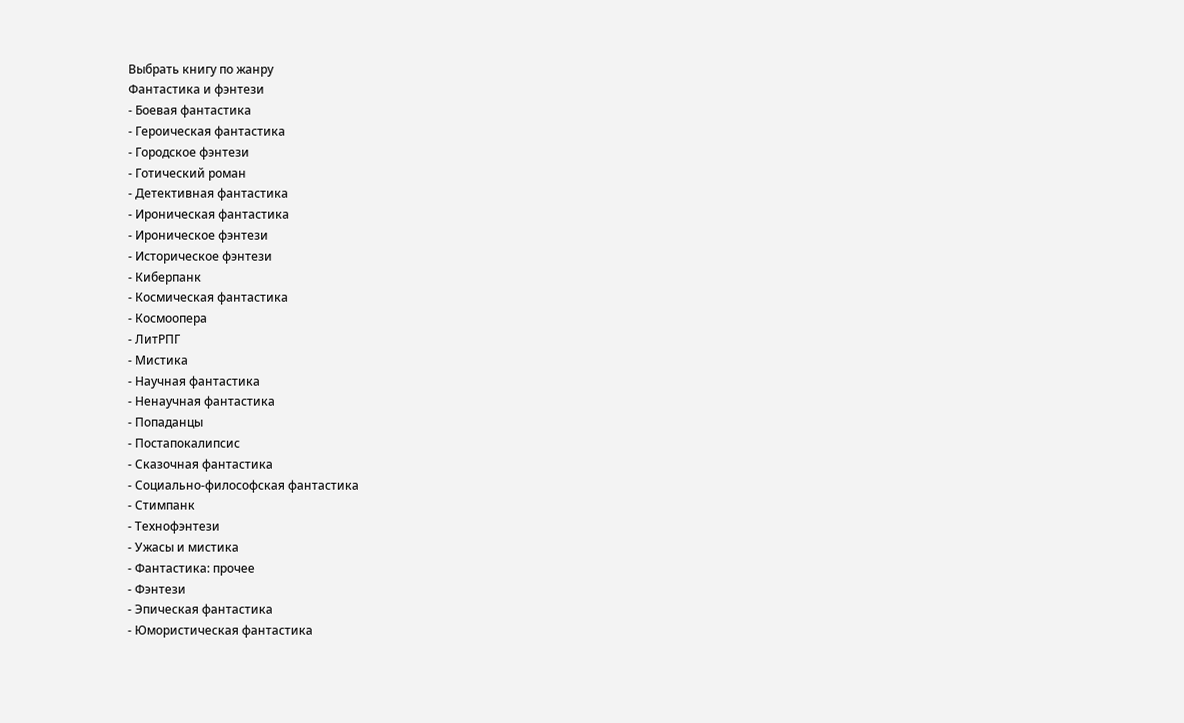Выбрать книгу по жанру
Фантастика и фэнтези
- Боевая фантастика
- Героическая фантастика
- Городское фэнтези
- Готический роман
- Детективная фантастика
- Ироническая фантастика
- Ироническое фэнтези
- Историческое фэнтези
- Киберпанк
- Космическая фантастика
- Космоопера
- ЛитРПГ
- Мистика
- Научная фантастика
- Ненаучная фантастика
- Попаданцы
- Постапокалипсис
- Сказочная фантастика
- Социально-философская фантастика
- Стимпанк
- Технофэнтези
- Ужасы и мистика
- Фантастика: прочее
- Фэнтези
- Эпическая фантастика
- Юмористическая фантастика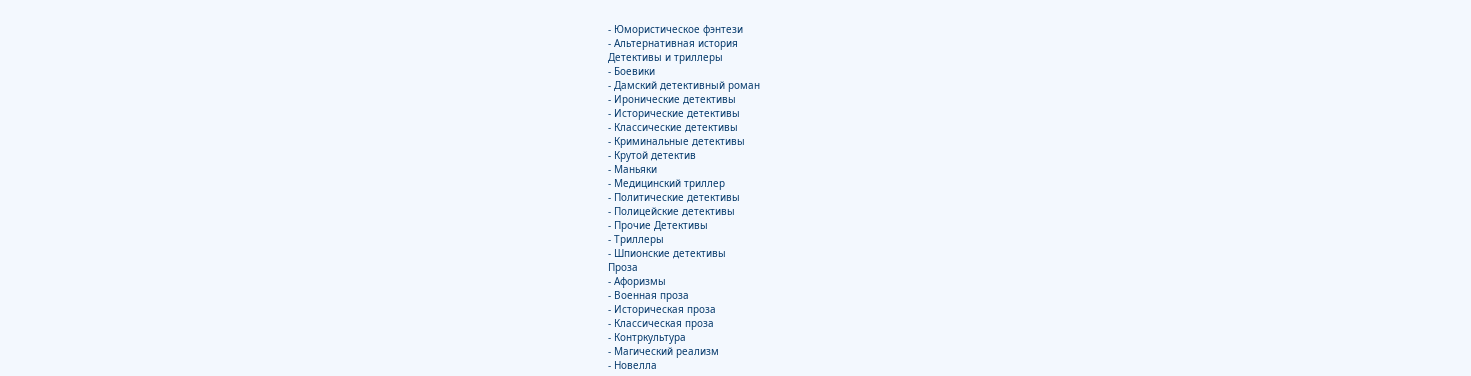- Юмористическое фэнтези
- Альтернативная история
Детективы и триллеры
- Боевики
- Дамский детективный роман
- Иронические детективы
- Исторические детективы
- Классические детективы
- Криминальные детективы
- Крутой детектив
- Маньяки
- Медицинский триллер
- Политические детективы
- Полицейские детективы
- Прочие Детективы
- Триллеры
- Шпионские детективы
Проза
- Афоризмы
- Военная проза
- Историческая проза
- Классическая проза
- Контркультура
- Магический реализм
- Новелла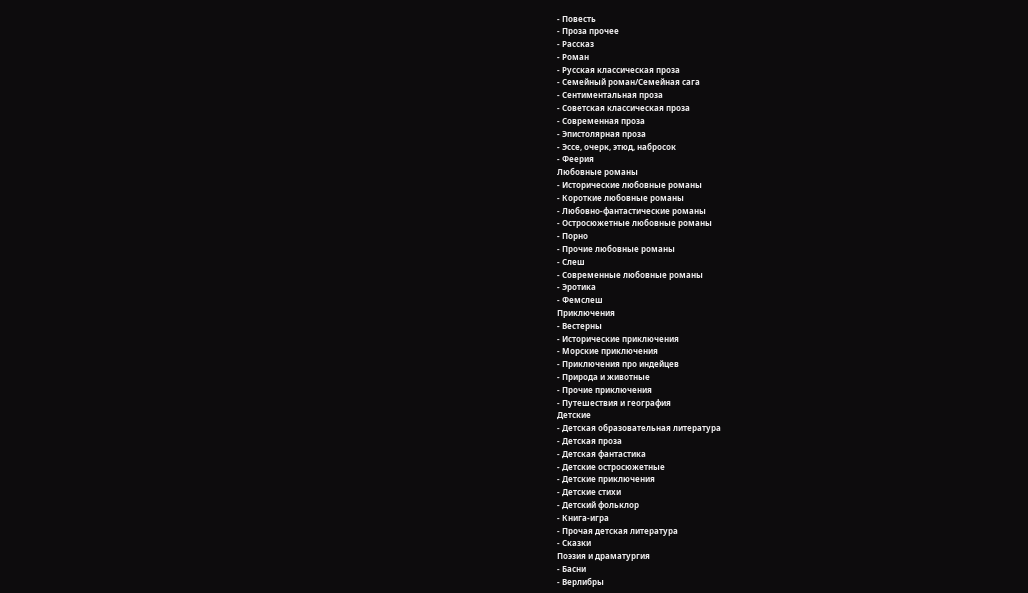- Повесть
- Проза прочее
- Рассказ
- Роман
- Русская классическая проза
- Семейный роман/Семейная сага
- Сентиментальная проза
- Советская классическая проза
- Современная проза
- Эпистолярная проза
- Эссе, очерк, этюд, набросок
- Феерия
Любовные романы
- Исторические любовные романы
- Короткие любовные романы
- Любовно-фантастические романы
- Остросюжетные любовные романы
- Порно
- Прочие любовные романы
- Слеш
- Современные любовные романы
- Эротика
- Фемслеш
Приключения
- Вестерны
- Исторические приключения
- Морские приключения
- Приключения про индейцев
- Природа и животные
- Прочие приключения
- Путешествия и география
Детские
- Детская образовательная литература
- Детская проза
- Детская фантастика
- Детские остросюжетные
- Детские приключения
- Детские стихи
- Детский фольклор
- Книга-игра
- Прочая детская литература
- Сказки
Поэзия и драматургия
- Басни
- Верлибры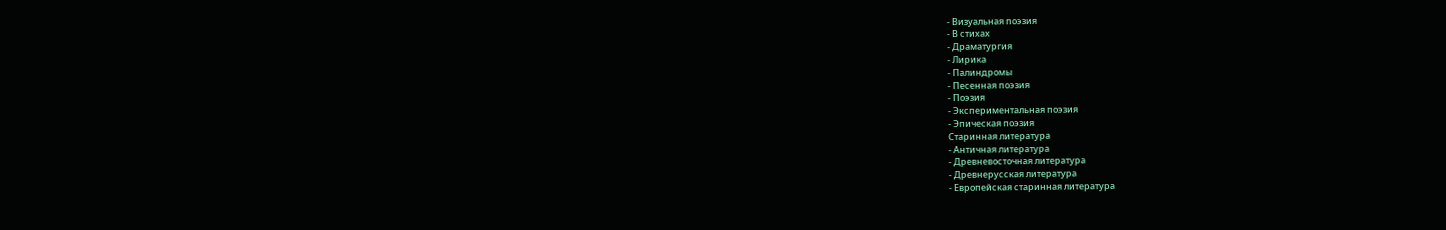- Визуальная поэзия
- В стихах
- Драматургия
- Лирика
- Палиндромы
- Песенная поэзия
- Поэзия
- Экспериментальная поэзия
- Эпическая поэзия
Старинная литература
- Античная литература
- Древневосточная литература
- Древнерусская литература
- Европейская старинная литература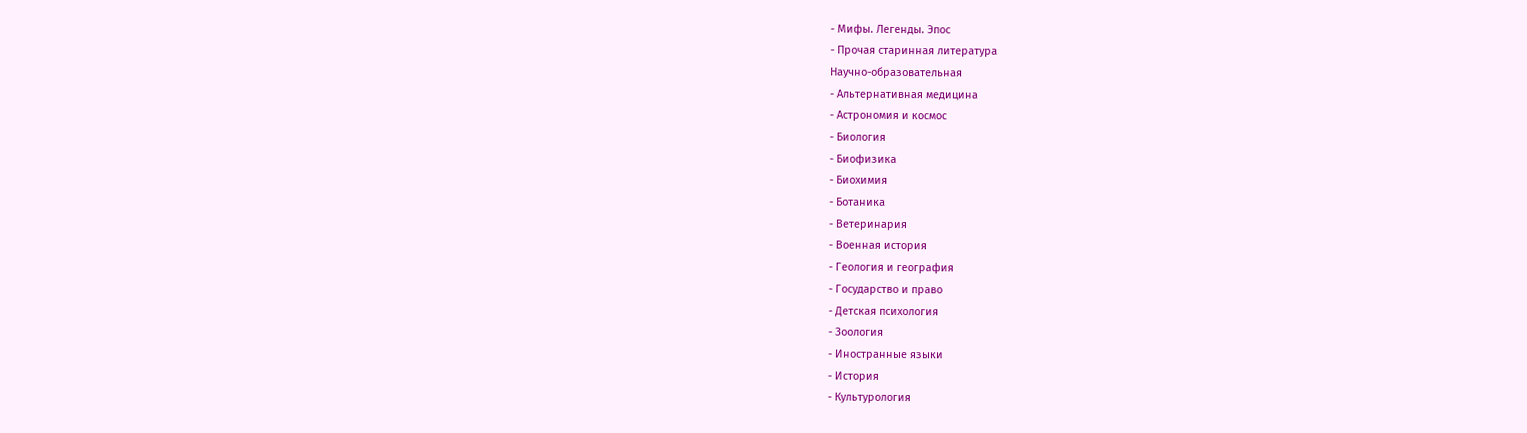- Мифы. Легенды. Эпос
- Прочая старинная литература
Научно-образовательная
- Альтернативная медицина
- Астрономия и космос
- Биология
- Биофизика
- Биохимия
- Ботаника
- Ветеринария
- Военная история
- Геология и география
- Государство и право
- Детская психология
- Зоология
- Иностранные языки
- История
- Культурология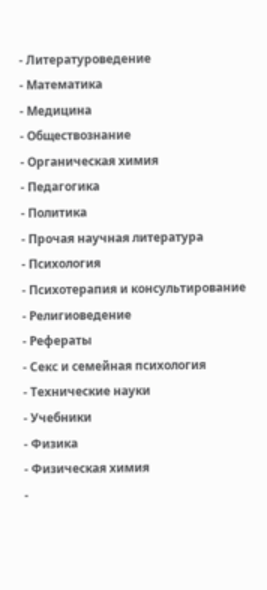- Литературоведение
- Математика
- Медицина
- Обществознание
- Органическая химия
- Педагогика
- Политика
- Прочая научная литература
- Психология
- Психотерапия и консультирование
- Религиоведение
- Рефераты
- Секс и семейная психология
- Технические науки
- Учебники
- Физика
- Физическая химия
-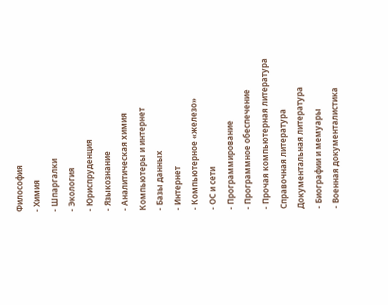Философия
- Химия
- Шпаргалки
- Экология
- Юриспруденция
- Языкознание
- Аналитическая химия
Компьютеры и интернет
- Базы данных
- Интернет
- Компьютерное «железо»
- ОС и сети
- Программирование
- Программное обеспечение
- Прочая компьютерная литература
Справочная литература
Документальная литература
- Биографии и мемуары
- Военная документалистика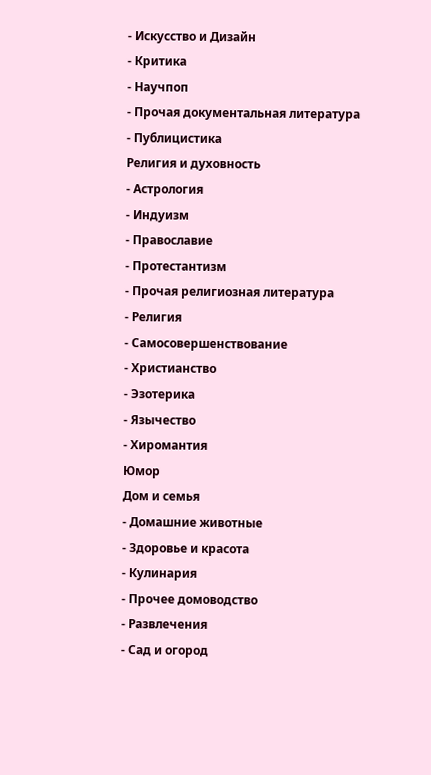- Искусство и Дизайн
- Критика
- Научпоп
- Прочая документальная литература
- Публицистика
Религия и духовность
- Астрология
- Индуизм
- Православие
- Протестантизм
- Прочая религиозная литература
- Религия
- Самосовершенствование
- Христианство
- Эзотерика
- Язычество
- Хиромантия
Юмор
Дом и семья
- Домашние животные
- Здоровье и красота
- Кулинария
- Прочее домоводство
- Развлечения
- Сад и огород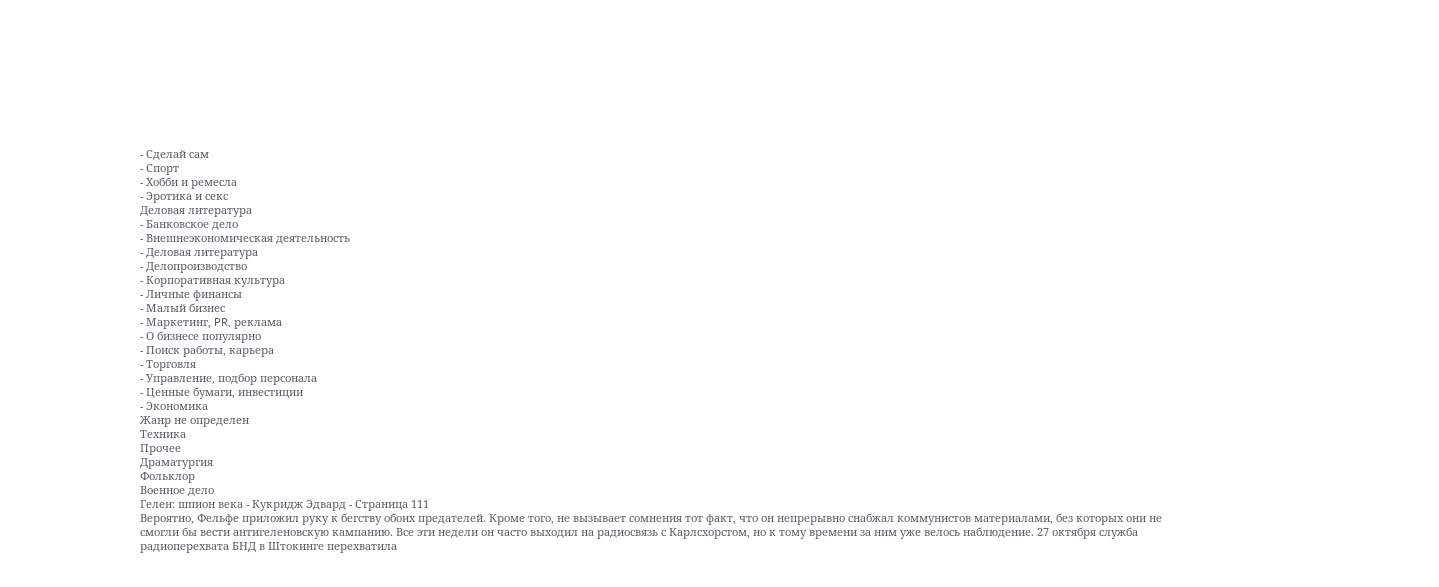- Сделай сам
- Спорт
- Хобби и ремесла
- Эротика и секс
Деловая литература
- Банковское дело
- Внешнеэкономическая деятельность
- Деловая литература
- Делопроизводство
- Корпоративная культура
- Личные финансы
- Малый бизнес
- Маркетинг, PR, реклама
- О бизнесе популярно
- Поиск работы, карьера
- Торговля
- Управление, подбор персонала
- Ценные бумаги, инвестиции
- Экономика
Жанр не определен
Техника
Прочее
Драматургия
Фольклор
Военное дело
Гелен: шпион века - Кукридж Эдвард - Страница 111
Вероятно, Фельфе приложил руку к бегству обоих предателей. Кроме того, не вызывает сомнения тот факт, что он непрерывно снабжал коммунистов материалами, без которых они не смогли бы вести антигеленовскую кампанию. Все эти недели он часто выходил на радиосвязь с Карлсхорстом, но к тому времени за ним уже велось наблюдение. 27 октября служба радиоперехвата БНД в Штокинге перехватила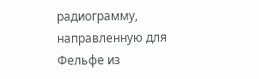радиограмму, направленную для Фельфе из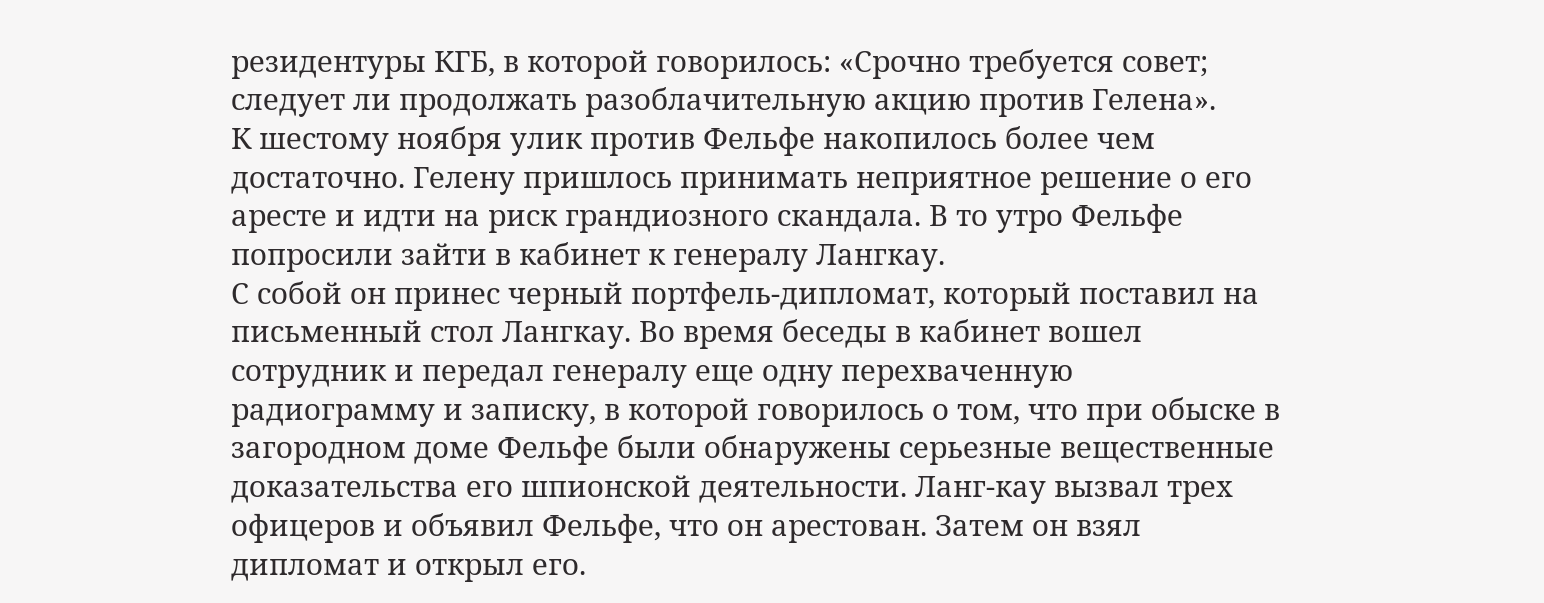резидентуры КГБ, в которой говорилось: «Срочно требуется совет; следует ли продолжать разоблачительную акцию против Гелена».
К шестому ноября улик против Фельфе накопилось более чем достаточно. Гелену пришлось принимать неприятное решение о его аресте и идти на риск грандиозного скандала. В то утро Фельфе попросили зайти в кабинет к генералу Лангкау.
С собой он принес черный портфель-дипломат, который поставил на письменный стол Лангкау. Во время беседы в кабинет вошел сотрудник и передал генералу еще одну перехваченную радиограмму и записку, в которой говорилось о том, что при обыске в загородном доме Фельфе были обнаружены серьезные вещественные доказательства его шпионской деятельности. Ланг-кау вызвал трех офицеров и объявил Фельфе, что он арестован. Затем он взял дипломат и открыл его.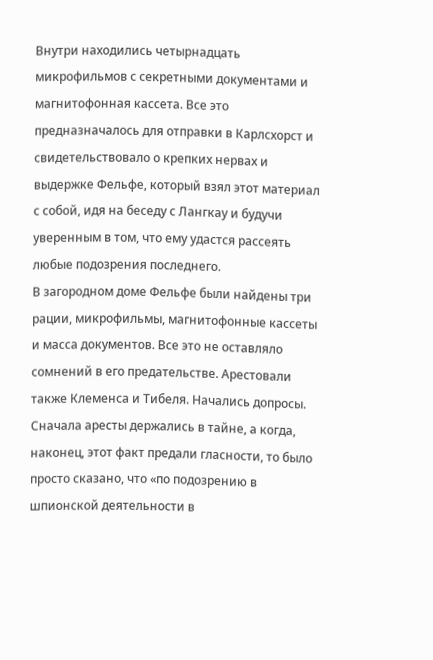Внутри находились четырнадцать микрофильмов с секретными документами и магнитофонная кассета. Все это предназначалось для отправки в Карлсхорст и свидетельствовало о крепких нервах и выдержке Фельфе, который взял этот материал с собой, идя на беседу с Лангкау и будучи уверенным в том, что ему удастся рассеять любые подозрения последнего.
В загородном доме Фельфе были найдены три рации, микрофильмы, магнитофонные кассеты и масса документов. Все это не оставляло сомнений в его предательстве. Арестовали также Клеменса и Тибеля. Начались допросы. Сначала аресты держались в тайне, а когда, наконец, этот факт предали гласности, то было просто сказано, что «по подозрению в шпионской деятельности в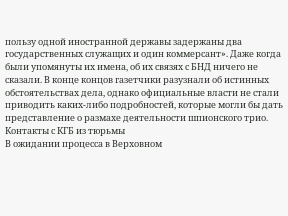пользу одной иностранной державы задержаны два государственных служащих и один коммерсант». Даже когда были упомянуты их имена, об их связях с БНД ничего не сказали. В конце концов газетчики разузнали об истинных обстоятельствах дела, однако официальные власти не стали приводить каких-либо подробностей, которые могли бы дать представление о размахе деятельности шпионского трио.
Контакты с КГБ из тюрьмы
В ожидании процесса в Верховном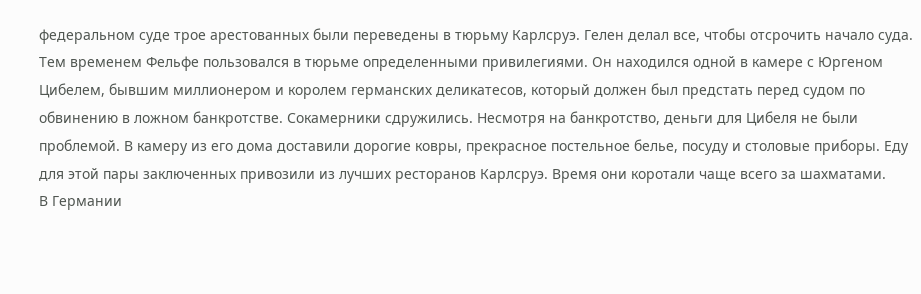федеральном суде трое арестованных были переведены в тюрьму Карлсруэ. Гелен делал все, чтобы отсрочить начало суда. Тем временем Фельфе пользовался в тюрьме определенными привилегиями. Он находился одной в камере с Юргеном Цибелем, бывшим миллионером и королем германских деликатесов, который должен был предстать перед судом по обвинению в ложном банкротстве. Сокамерники сдружились. Несмотря на банкротство, деньги для Цибеля не были проблемой. В камеру из его дома доставили дорогие ковры, прекрасное постельное белье, посуду и столовые приборы. Еду для этой пары заключенных привозили из лучших ресторанов Карлсруэ. Время они коротали чаще всего за шахматами.
В Германии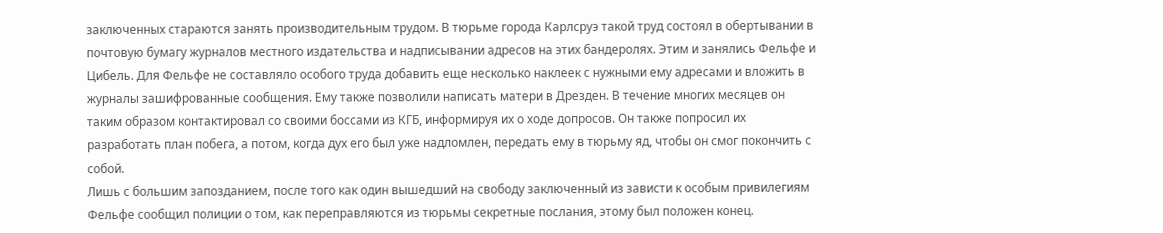заключенных стараются занять производительным трудом. В тюрьме города Карлсруэ такой труд состоял в обертывании в почтовую бумагу журналов местного издательства и надписывании адресов на этих бандеролях. Этим и занялись Фельфе и Цибель. Для Фельфе не составляло особого труда добавить еще несколько наклеек с нужными ему адресами и вложить в журналы зашифрованные сообщения. Ему также позволили написать матери в Дрезден. В течение многих месяцев он таким образом контактировал со своими боссами из КГБ, информируя их о ходе допросов. Он также попросил их разработать план побега, а потом, когда дух его был уже надломлен, передать ему в тюрьму яд, чтобы он смог покончить с собой.
Лишь с большим запозданием, после того как один вышедший на свободу заключенный из зависти к особым привилегиям Фельфе сообщил полиции о том, как переправляются из тюрьмы секретные послания, этому был положен конец.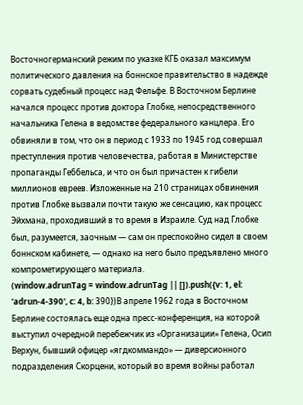Восточногерманский режим по указке КГБ оказал максимум политического давления на боннское правительство в надежде сорвать судебный процесс над Фельфе. В Восточном Берлине начался процесс против доктора Глобке, непосредственного начальника Гелена в ведомстве федерального канцлера. Его обвиняли в том, что он в период с 1933 по 1945 год совершал преступления против человечества, работая в Министерстве пропаганды Геббельса, и что он был причастен к гибели миллионов евреев. Изложенные на 210 страницах обвинения против Глобке вызвали почти такую же сенсацию, как процесс Эйхмана, проходивший в то время в Израиле. Суд над Глобке был, разумеется, заочным — сам он преспокойно сидел в своем боннском кабинете, — однако на него было предъявлено много компрометирующего материала.
(window.adrunTag = window.adrunTag || []).push({v: 1, el: 'adrun-4-390', c: 4, b: 390})В апреле 1962 года в Восточном Берлине состоялась еще одна пресс-конференция, на которой выступил очередной перебежчик из «Организации» Гелена, Осип Верхун, бывший офицер «ягдкоммандо» — диверсионного подразделения Скорцени, который во время войны работал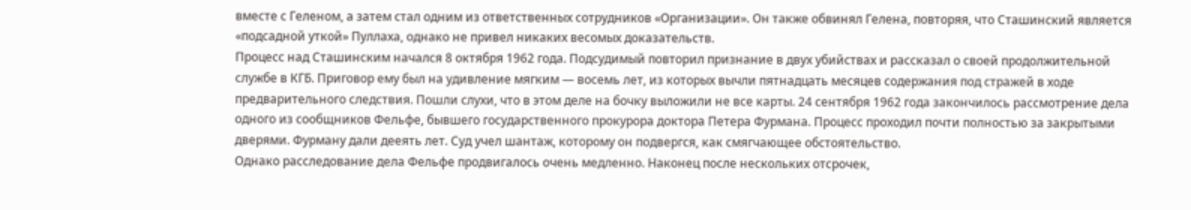вместе с Геленом, а затем стал одним из ответственных сотрудников «Организации». Он также обвинял Гелена, повторяя, что Сташинский является «подсадной уткой» Пуллаха, однако не привел никаких весомых доказательств.
Процесс над Сташинским начался 8 октября 1962 года. Подсудимый повторил признание в двух убийствах и рассказал о своей продолжительной службе в КГБ. Приговор ему был на удивление мягким — восемь лет, из которых вычли пятнадцать месяцев содержания под стражей в ходе предварительного следствия. Пошли слухи, что в этом деле на бочку выложили не все карты. 24 сентября 1962 года закончилось рассмотрение дела одного из сообщников Фельфе, бывшего государственного прокурора доктора Петера Фурмана. Процесс проходил почти полностью за закрытыми дверями. Фурману дали дееять лет. Суд учел шантаж, которому он подвергся, как смягчающее обстоятельство.
Однако расследование дела Фельфе продвигалось очень медленно. Наконец после нескольких отсрочек,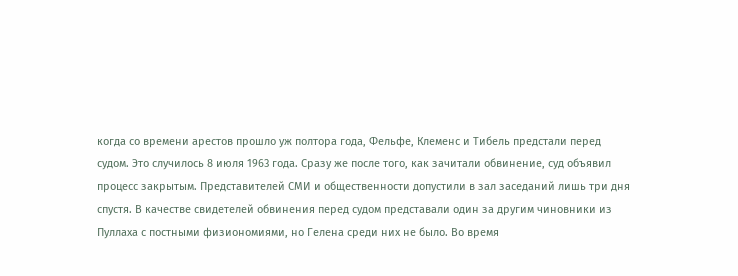когда со времени арестов прошло уж полтора года, Фельфе, Клеменс и Тибель предстали перед судом. Это случилось 8 июля 1963 года. Сразу же после того, как зачитали обвинение, суд объявил процесс закрытым. Представителей СМИ и общественности допустили в зал заседаний лишь три дня спустя. В качестве свидетелей обвинения перед судом представали один за другим чиновники из Пуллаха с постными физиономиями, но Гелена среди них не было. Во время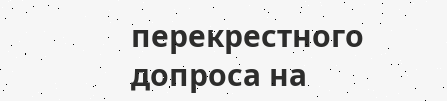перекрестного допроса на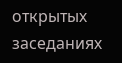открытых заседаниях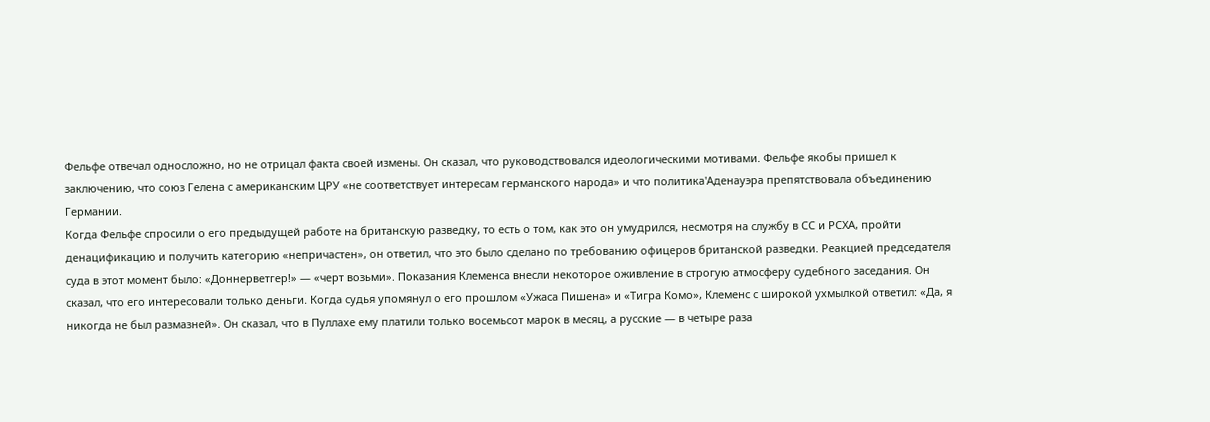Фельфе отвечал односложно, но не отрицал факта своей измены. Он сказал, что руководствовался идеологическими мотивами. Фельфе якобы пришел к заключению, что союз Гелена с американским ЦРУ «не соответствует интересам германского народа» и что политика'Аденауэра препятствовала объединению Германии.
Когда Фельфе спросили о его предыдущей работе на британскую разведку, то есть о том, как это он умудрился, несмотря на службу в СС и РСХА, пройти денацификацию и получить категорию «непричастен», он ответил, что это было сделано по требованию офицеров британской разведки. Реакцией председателя суда в этот момент было: «Доннерветгер!» — «черт возьми». Показания Клеменса внесли некоторое оживление в строгую атмосферу судебного заседания. Он сказал, что его интересовали только деньги. Когда судья упомянул о его прошлом «Ужаса Пишена» и «Тигра Комо», Клеменс с широкой ухмылкой ответил: «Да, я никогда не был размазней». Он сказал, что в Пуллахе ему платили только восемьсот марок в месяц, а русские — в четыре раза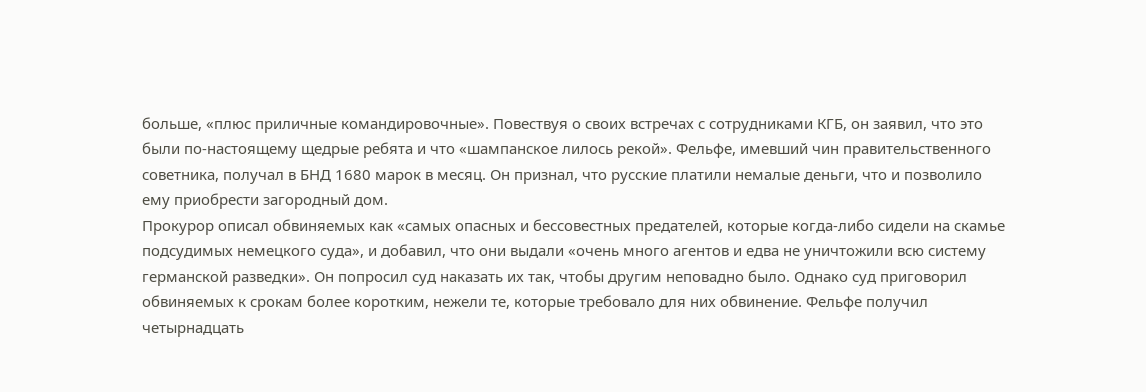больше, «плюс приличные командировочные». Повествуя о своих встречах с сотрудниками КГБ, он заявил, что это были по-настоящему щедрые ребята и что «шампанское лилось рекой». Фельфе, имевший чин правительственного советника, получал в БНД 1680 марок в месяц. Он признал, что русские платили немалые деньги, что и позволило ему приобрести загородный дом.
Прокурор описал обвиняемых как «самых опасных и бессовестных предателей, которые когда-либо сидели на скамье подсудимых немецкого суда», и добавил, что они выдали «очень много агентов и едва не уничтожили всю систему германской разведки». Он попросил суд наказать их так, чтобы другим неповадно было. Однако суд приговорил обвиняемых к срокам более коротким, нежели те, которые требовало для них обвинение. Фельфе получил четырнадцать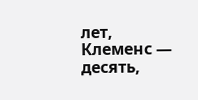лет, Клеменс — десять,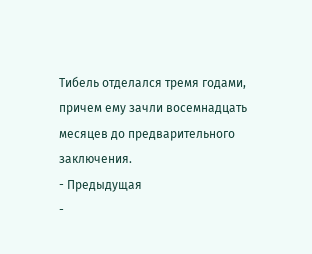Тибель отделался тремя годами, причем ему зачли восемнадцать месяцев до предварительного заключения.
- Предыдущая
-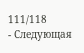111/118
- Следующая